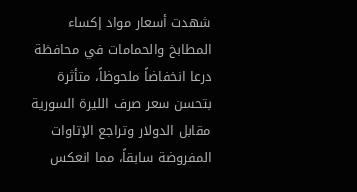شهدت أسعار مواد إكساء المطابخ والحمامات في محافظة درعا انخفاضاً ملحوظاً، متأثرة بتحسن سعر صرف الليرة السورية مقابل الدولار وتراجع الإتاوات المفروضة سابقاً، مما انعكس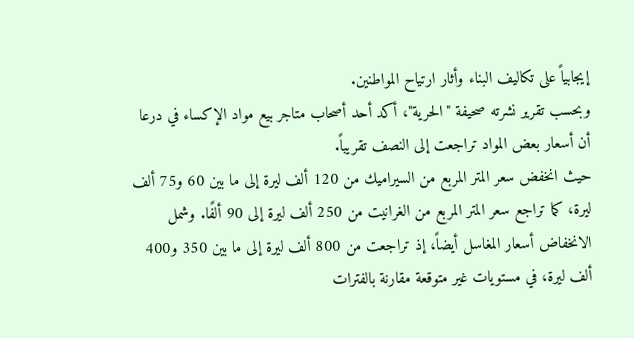إيجابياً على تكاليف البناء وأثار ارتياح المواطنين.
وبحسب تقرير نشرته صحيفة "الحرية"، أكد أحد أصحاب متاجر بيع مواد الإكساء في درعا أن أسعار بعض المواد تراجعت إلى النصف تقريباً.
حيث انخفض سعر المتر المربع من السيراميك من 120 ألف ليرة إلى ما بين 60 و75 ألف ليرة، كما تراجع سعر المتر المربع من الغرانيت من 250 ألف ليرة إلى 90 ألفًا. وشمل الانخفاض أسعار المغاسل أيضاً، إذ تراجعت من 800 ألف ليرة إلى ما بين 350 و400 ألف ليرة، في مستويات غير متوقعة مقارنة بالفترات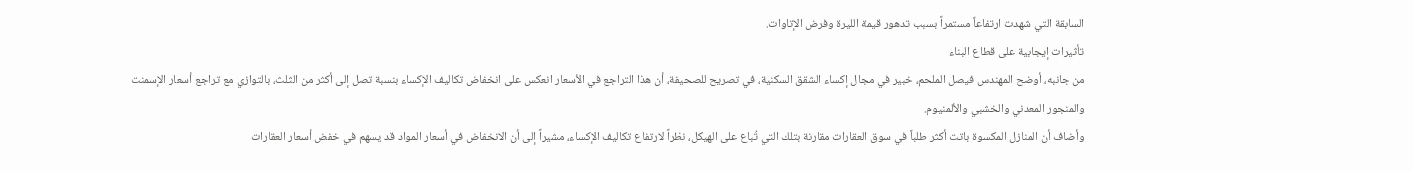السابقة التي شهدت ارتفاعاً مستمراً بسبب تدهور قيمة الليرة وفرض الإتاوات.
تأثيرات إيجابية على قطاع البناء
من جانبه، أوضح المهندس فيصل الملحم، خبير في مجال إكساء الشقق السكنية، في تصريح للصحيفة، أن هذا التراجع في الأسعار انعكس على انخفاض تكاليف الإكساء بنسبة تصل إلى أكثر من الثلث، بالتوازي مع تراجع أسعار الإسمنت والمنجور المعدني والخشبي والألمنيوم.
وأضاف أن المنازل المكسوة باتت أكثر طلباً في سوق العقارات مقارنة بتلك التي تُباع على الهيكل، نظراً لارتفاع تكاليف الإكساء، مشيراً إلى أن الانخفاض في أسعار المواد قد يسهم في خفض أسعار العقارات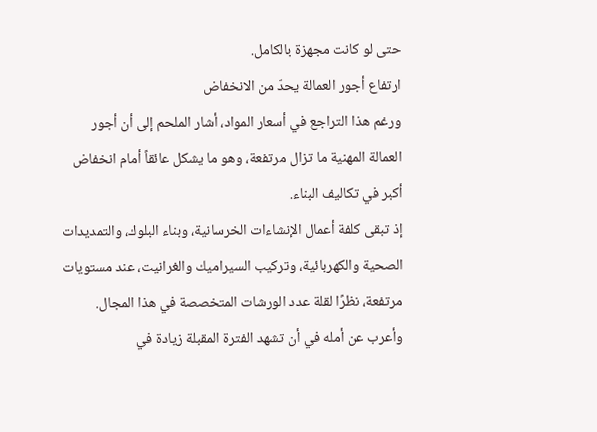حتى لو كانت مجهزة بالكامل.
ارتفاع أجور العمالة يحدّ من الانخفاض
ورغم هذا التراجع في أسعار المواد، أشار الملحم إلى أن أجور العمالة المهنية ما تزال مرتفعة، وهو ما يشكل عائقاً أمام انخفاض أكبر في تكاليف البناء.
إذ تبقى كلفة أعمال الإنشاءات الخرسانية، وبناء البلوك، والتمديدات الصحية والكهربائية، وتركيب السيراميك والغرانيت، عند مستويات مرتفعة، نظرًا لقلة عدد الورشات المتخصصة في هذا المجال. وأعرب عن أمله في أن تشهد الفترة المقبلة زيادة في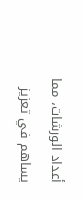أعداد الورشات، مما يساهم في تعزيز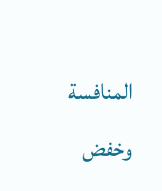المنافسة وخفض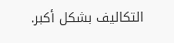التكاليف بشكل أكبر.